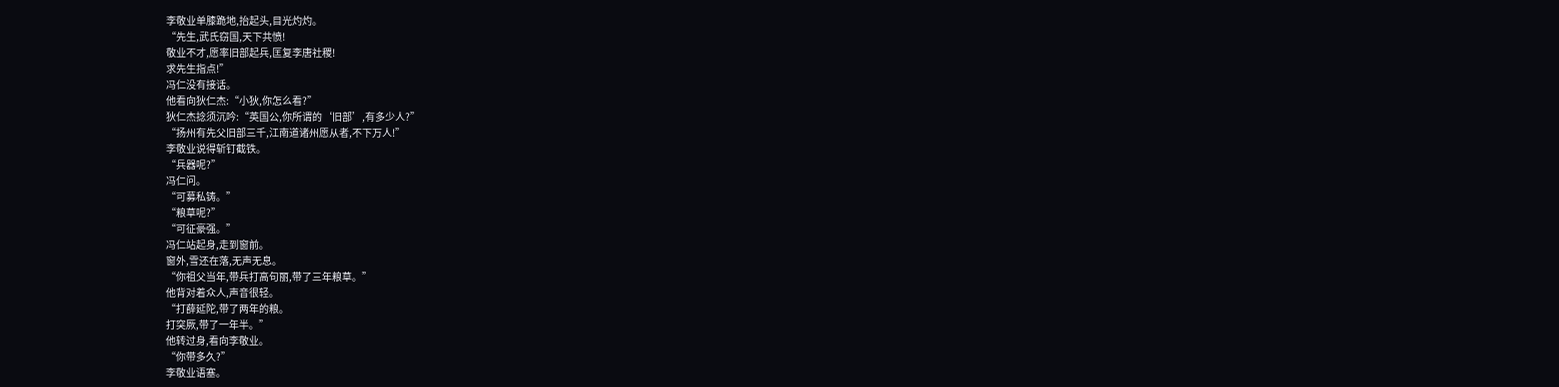李敬业单膝跪地,抬起头,目光灼灼。
“先生,武氏窃国,天下共愤!
敬业不才,愿率旧部起兵,匡复李唐社稷!
求先生指点!”
冯仁没有接话。
他看向狄仁杰:“小狄,你怎么看?”
狄仁杰捻须沉吟:“英国公,你所谓的‘旧部’,有多少人?”
“扬州有先父旧部三千,江南道诸州愿从者,不下万人!”
李敬业说得斩钉截铁。
“兵器呢?”
冯仁问。
“可募私铸。”
“粮草呢?”
“可征豪强。”
冯仁站起身,走到窗前。
窗外,雪还在落,无声无息。
“你祖父当年,带兵打高句丽,带了三年粮草。”
他背对着众人,声音很轻。
“打薛延陀,带了两年的粮。
打突厥,带了一年半。”
他转过身,看向李敬业。
“你带多久?”
李敬业语塞。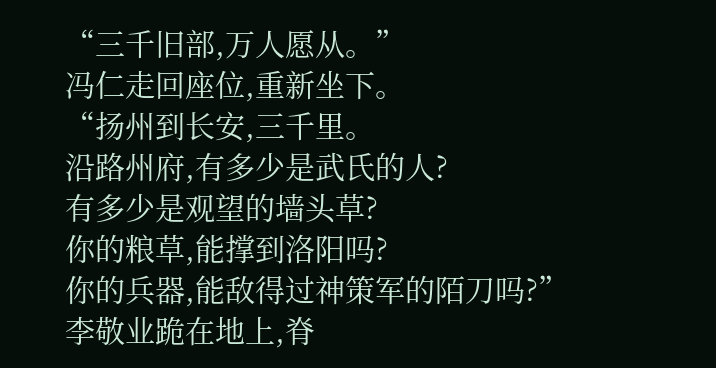“三千旧部,万人愿从。”
冯仁走回座位,重新坐下。
“扬州到长安,三千里。
沿路州府,有多少是武氏的人?
有多少是观望的墙头草?
你的粮草,能撑到洛阳吗?
你的兵器,能敌得过神策军的陌刀吗?”
李敬业跪在地上,脊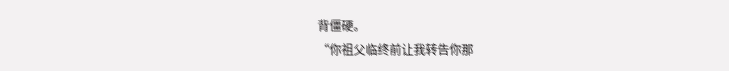背僵硬。
“你祖父临终前让我转告你那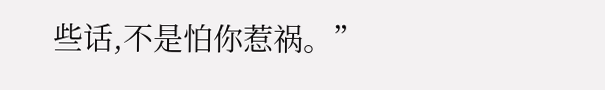些话,不是怕你惹祸。”